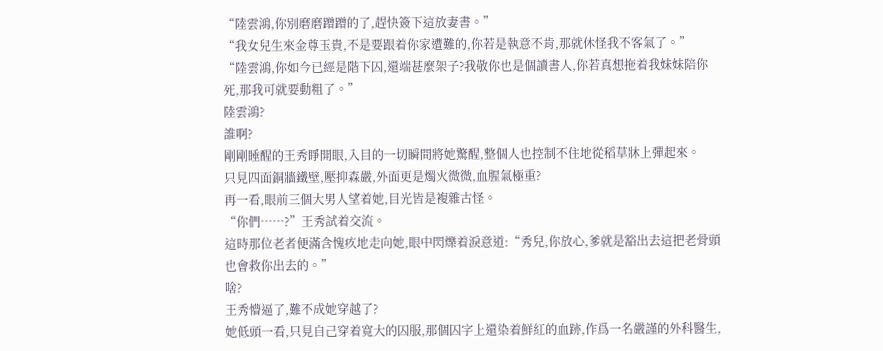“陸雲鴻,你別磨磨蹭蹭的了,趕快簽下這放妻書。”
“我女兒生來金尊玉貴,不是要跟着你家遭難的,你若是執意不肯,那就休怪我不客氣了。”
“陸雲鴻,你如今已經是階下囚,還端甚麼架子?我敬你也是個讀書人,你若真想拖着我妹妹陪你死,那我可就要動粗了。”
陸雲鴻?
誰啊?
剛剛睡醒的王秀睜開眼,入目的一切瞬間將她驚醒,整個人也控制不住地從稻草牀上彈起來。
只見四面銅牆鐵壁,壓抑森嚴,外面更是燭火微微,血腥氣極重?
再一看,眼前三個大男人望着她,目光皆是複雜古怪。
“你們……?”王秀試着交流。
這時那位老者便滿含愧疚地走向她,眼中閃爍着淚意道:“秀兒,你放心,爹就是豁出去這把老骨頭也會救你出去的。”
啥?
王秀懵逼了,難不成她穿越了?
她低頭一看,只見自己穿着寬大的囚服,那個囚字上還染着鮮紅的血跡,作爲一名嚴謹的外科醫生,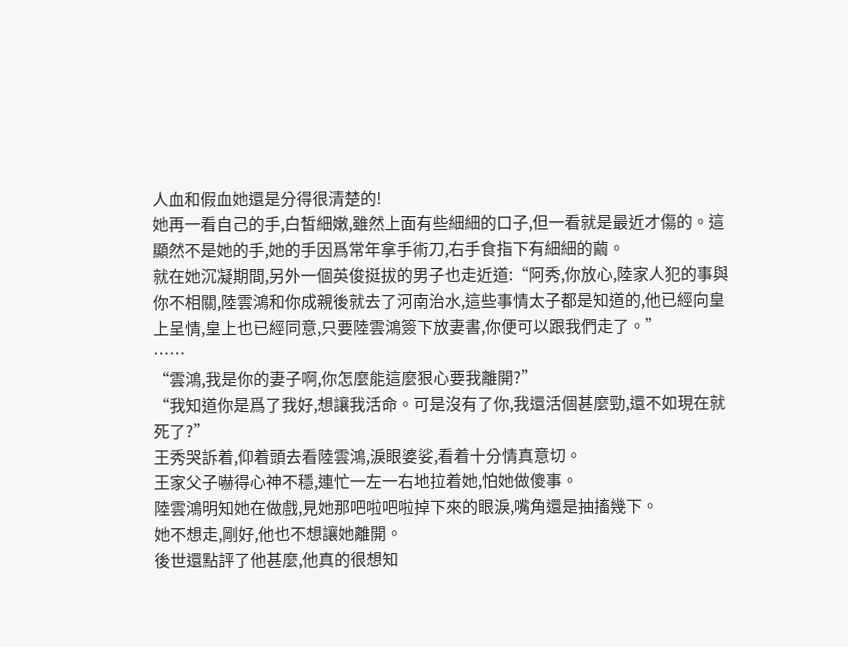人血和假血她還是分得很清楚的!
她再一看自己的手,白皙細嫩,雖然上面有些細細的口子,但一看就是最近才傷的。這顯然不是她的手,她的手因爲常年拿手術刀,右手食指下有細細的繭。
就在她沉凝期間,另外一個英俊挺拔的男子也走近道:“阿秀,你放心,陸家人犯的事與你不相關,陸雲鴻和你成親後就去了河南治水,這些事情太子都是知道的,他已經向皇上呈情,皇上也已經同意,只要陸雲鴻簽下放妻書,你便可以跟我們走了。”
……
“雲鴻,我是你的妻子啊,你怎麼能這麼狠心要我離開?”
“我知道你是爲了我好,想讓我活命。可是沒有了你,我還活個甚麼勁,還不如現在就死了?”
王秀哭訴着,仰着頭去看陸雲鴻,淚眼婆娑,看着十分情真意切。
王家父子嚇得心神不穩,連忙一左一右地拉着她,怕她做傻事。
陸雲鴻明知她在做戲,見她那吧啦吧啦掉下來的眼淚,嘴角還是抽搐幾下。
她不想走,剛好,他也不想讓她離開。
後世還點評了他甚麼,他真的很想知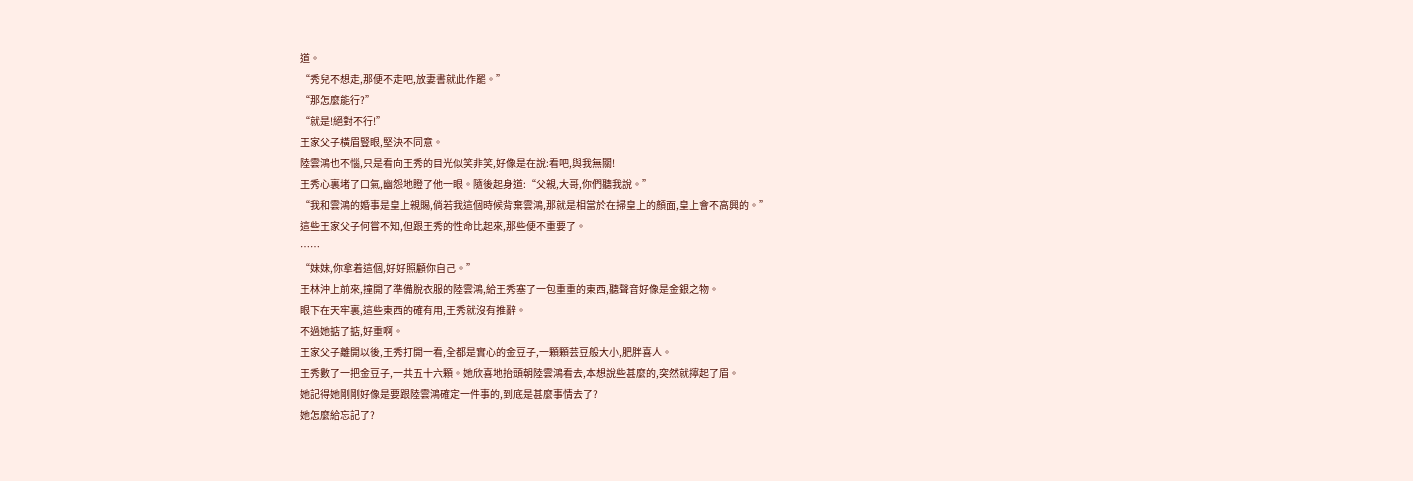道。
“秀兒不想走,那便不走吧,放妻書就此作罷。”
“那怎麼能行?”
“就是!絕對不行!”
王家父子橫眉豎眼,堅決不同意。
陸雲鴻也不惱,只是看向王秀的目光似笑非笑,好像是在說:看吧,與我無關!
王秀心裏堵了口氣,幽怨地瞪了他一眼。隨後起身道:“父親,大哥,你們聽我說。”
“我和雲鴻的婚事是皇上親賜,倘若我這個時候背棄雲鴻,那就是相當於在掃皇上的顏面,皇上會不高興的。”
這些王家父子何嘗不知,但跟王秀的性命比起來,那些便不重要了。
……
“妹妹,你拿着這個,好好照顧你自己。”
王林沖上前來,撞開了準備脫衣服的陸雲鴻,給王秀塞了一包重重的東西,聽聲音好像是金銀之物。
眼下在天牢裏,這些東西的確有用,王秀就沒有推辭。
不過她掂了掂,好重啊。
王家父子離開以後,王秀打開一看,全都是實心的金豆子,一顆顆芸豆般大小,肥胖喜人。
王秀數了一把金豆子,一共五十六顆。她欣喜地抬頭朝陸雲鴻看去,本想說些甚麼的,突然就擰起了眉。
她記得她剛剛好像是要跟陸雲鴻確定一件事的,到底是甚麼事情去了?
她怎麼給忘記了?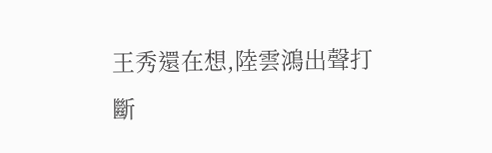王秀還在想,陸雲鴻出聲打斷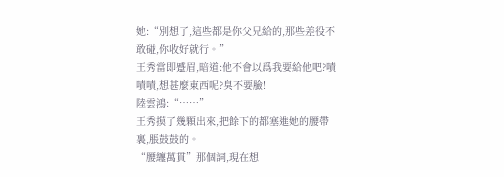她:“別想了,這些都是你父兄給的,那些差役不敢碰,你收好就行。”
王秀當即蹙眉,暗道:他不會以爲我要給他吧?嘖嘖嘖,想甚麼東西呢?臭不要臉!
陸雲鴻:“……”
王秀摸了幾顆出來,把餘下的都塞進她的腰帶裏,脹鼓鼓的。
“腰纏萬貫”那個詞,現在想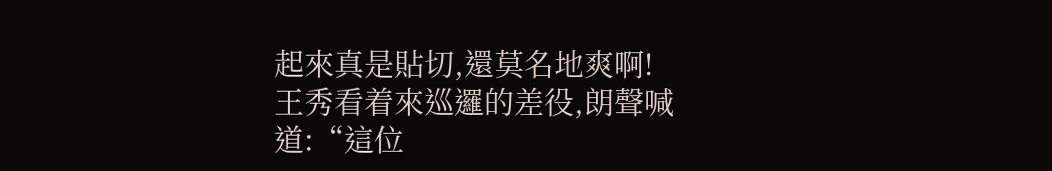起來真是貼切,還莫名地爽啊!
王秀看着來巡邏的差役,朗聲喊道:“這位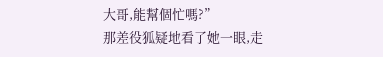大哥,能幫個忙嗎?”
那差役狐疑地看了她一眼,走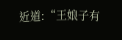近道:“王娘子有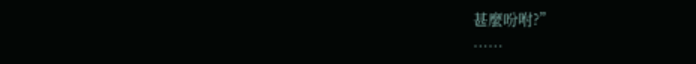甚麼吩咐?”
……